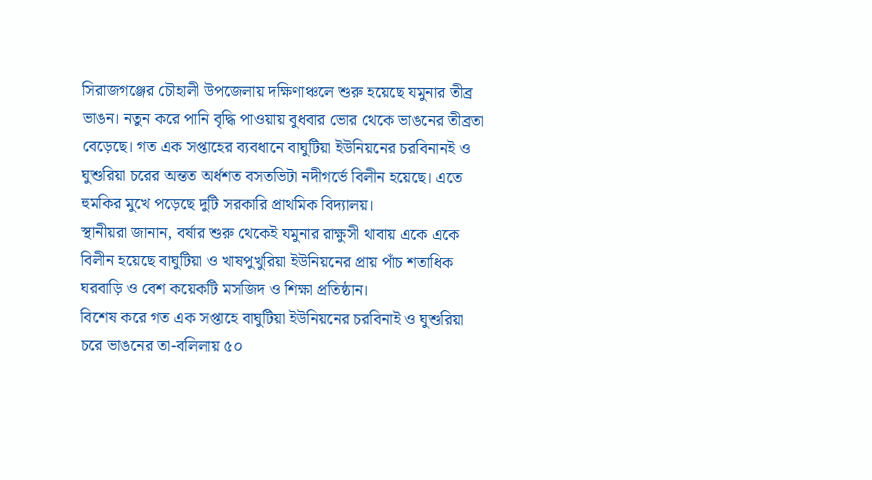সিরাজগঞ্জের চৌহালী উপজেলায় দক্ষিণাঞ্চলে শুরু হয়েছে যমুনার তীব্র ভাঙন। নতুন করে পানি বৃদ্ধি পাওয়ায় বুধবার ভোর থেকে ভাঙনের তীব্রতা বেড়েছে। গত এক সপ্তাহের ব্যবধানে বাঘুটিয়া ইউনিয়নের চরবিনানই ও ঘুশুরিয়া চরের অন্তত অর্ধশত বসতভিটা নদীগর্ভে বিলীন হয়েছে। এতে হুমকির মুখে পড়েছে দুটি সরকারি প্রাথমিক বিদ্যালয়।
স্থানীয়রা জানান, বর্ষার শুরু থেকেই যমুনার রাক্ষুসী থাবায় একে একে বিলীন হয়েছে বাঘুটিয়া ও খাষপুখুরিয়া ইউনিয়নের প্রায় পাঁচ শতাধিক ঘরবাড়ি ও বেশ কয়েকটি মসজিদ ও শিক্ষা প্রতিষ্ঠান।
বিশেষ করে গত এক সপ্তাহে বাঘুটিয়া ইউনিয়নের চরবিনাই ও ঘুশুরিয়া চরে ভাঙনের তা-বলিলায় ৫০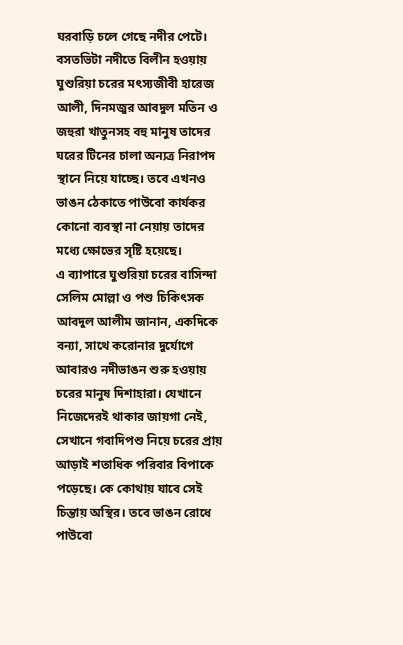ঘরবাড়ি চলে গেছে নদীর পেটে। বসতভিটা নদীতে বিলীন হওয়ায় ঘুশুরিয়া চরের মৎস্যজীবী হারেজ আলী, দিনমজুর আবদুল মতিন ও জহুরা খাতুনসহ বহু মানুষ তাদের ঘরের টিনের চালা অন্যত্র নিরাপদ স্থানে নিয়ে যাচ্ছে। তবে এখনও ভাঙন ঠেকাতে পাউবো কার্যকর কোনো ব্যবস্থা না নেয়ায় তাদের মধ্যে ক্ষোভের সৃষ্টি হয়েছে।
এ ব্যাপারে ঘুশুরিয়া চরের বাসিন্দা সেলিম মোল্লা ও পশু চিকিৎসক আবদুল আলীম জানান, একদিকে বন্যা, সাথে করোনার দুর্যোগে আবারও নদীভাঙন শুরু হওয়ায় চরের মানুষ দিশাহারা। যেখানে নিজেদেরই থাকার জায়গা নেই, সেখানে গবাদিপশু নিয়ে চরের প্রায় আড়াই শতাধিক পরিবার বিপাকে পড়েছে। কে কোথায় যাবে সেই চিন্তায় অস্থির। তবে ভাঙন রোধে পাউবো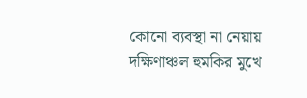কোনো ব্যবস্থা না নেয়ায় দক্ষিণাঞ্চল হুমকির মুখে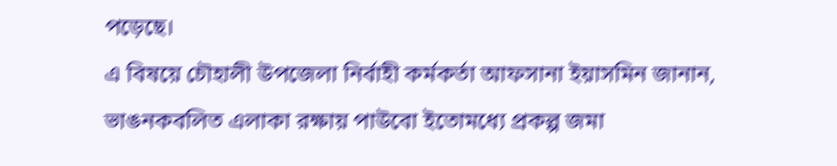পড়েছে।
এ বিষয়ে চৌহালী উপজেলা নির্বাহী কর্মকর্তা আফসানা ইয়াসমিন জানান, ভাঙনকবলিত এলাকা রক্ষায় পাউবো ইতোমধ্যে প্রকল্প জমা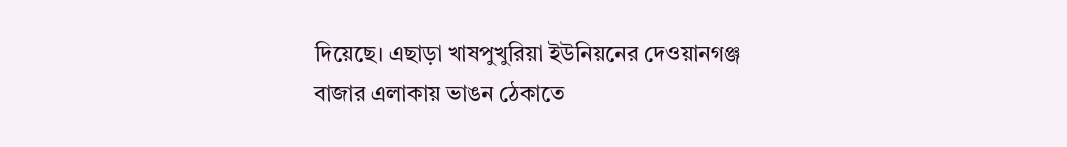দিয়েছে। এছাড়া খাষপুখুরিয়া ইউনিয়নের দেওয়ানগঞ্জ বাজার এলাকায় ভাঙন ঠেকাতে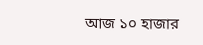আজ ১০ হাজার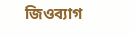জিওব্যাগ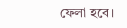ফেলা হবে।